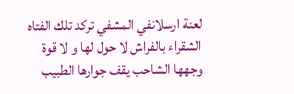لعنة ارسلانفي المشفي تركد تلك الفتاه الشقراء بالفراش لا حول لها و لا قوة وجهها الشاحب يقف جوارها الطبيب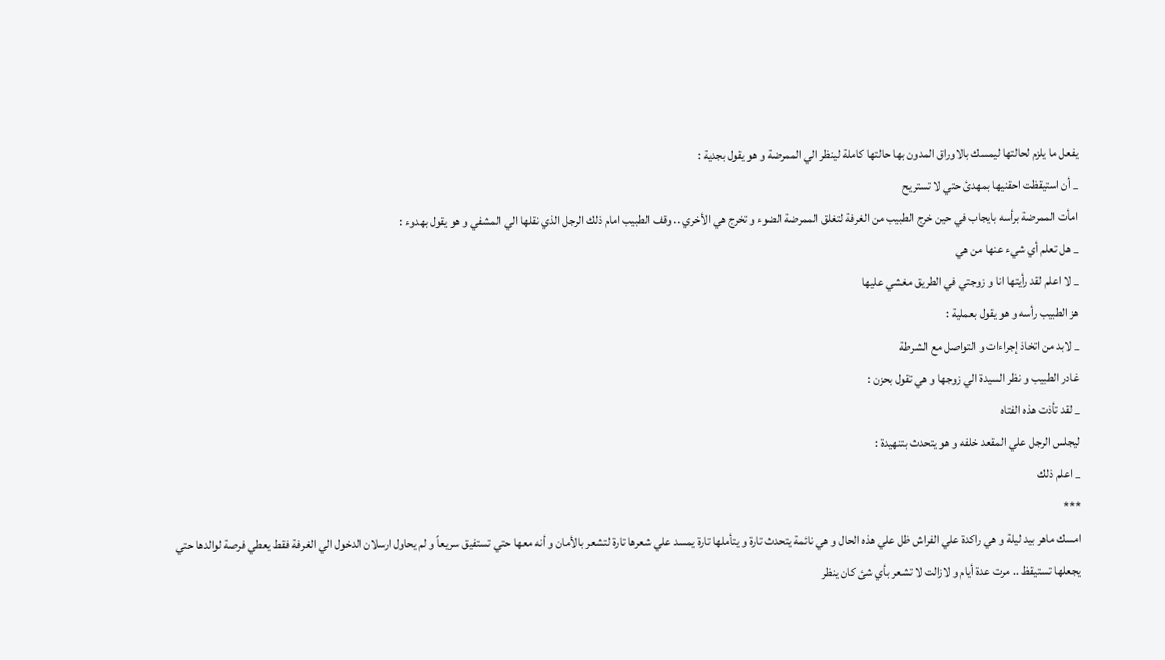يفعل ما يلزم لحالتها ليمسك بالاوراق المدون بها حالتها كاملة لينظر الي الممرضة و هو يقول بجدية :
_ أن استيقظت احقنيها بمهدئ حتي لا تستريح
امأت الممرضة برأسه بايجاب في حين خرج الطبيب من الغرفة لتغلق الممرضة الضوء و تخرج هي الأخري .. وقف الطبيب امام ذلك الرجل الذي نقلها الي المشفي و هو يقول بهدوء :
_ هل تعلم أي شيء عنها من هي
_ لا اعلم لقد رأيتها انا و زوجتي في الطريق مغشي عليها
هز الطبيب رأسه و هو يقول بعملية :
_ لابد من اتخاذ إجراءات و التواصل مع الشرطة
غادر الطبيب و نظر السيدة الي زوجها و هي تقول بحزن :
_ لقد تأذت هذه الفتاه
ليجلس الرجل علي المقعد خلفه و هو يتحدث بتنهيدة :
_ اعلم ذلك
***
امسك ماهر بيد ليلة و هي راكدة علي الفراش ظل علي هذه الحال و هي نائمة يتحدث تارة و يتأملها تارة يمسد علي شعرها تارة لتشعر بالأمان و أنه معها حتي تستفيق سريعاً و لم يحاول ارسلان الدخول الي الغرفة فقط يعطي فرصة لوالدها حتي يجعلها تستيقظ .. مرت عدة أيام و لازالت لا تشعر بأي شئ كان ينظر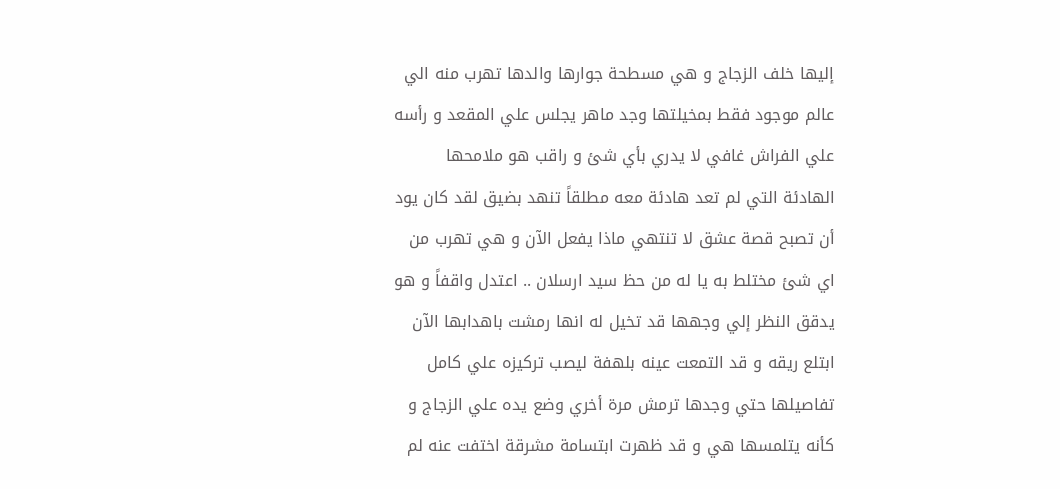إليها خلف الزجاج و هي مسطحة جوارها والدها تهرب منه الي عالم موجود فقط بمخيلتها وجد ماهر يجلس علي المقعد و رأسه علي الفراش غافي لا يدري بأي شئ و راقب هو ملامحها الهادئة التي لم تعد هادئة معه مطلقاً تنهد بضيق لقد كان يود أن تصبح قصة عشق لا تنتهي ماذا يفعل الآن و هي تهرب من اي شئ مختلط به يا له من حظ سيد ارسلان .. اعتدل واقفاً و هو يدقق النظر إلي وجهها قد تخيل له انها رمشت باهدابها الآن ابتلع ريقه و قد التمعت عينه بلهفة ليصب تركيزه علي كامل تفاصيلها حتي وجدها ترمش مرة أخري وضع يده علي الزجاج و كأنه يتلمسها هي و قد ظهرت ابتسامة مشرقة اختفت عنه لم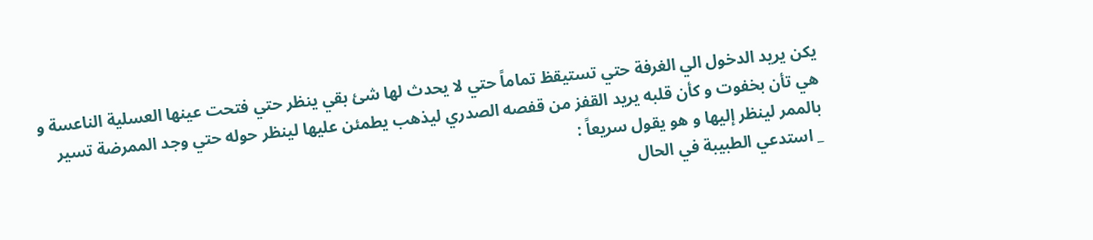يكن يريد الدخول الي الغرفة حتي تستيقظ تماماً حتي لا يحدث لها شئ بقي ينظر حتي فتحت عينها العسلية الناعسة و هي تأن بخفوت و كأن قلبه يريد القفز من قفصه الصدري ليذهب يطمئن عليها لينظر حوله حتي وجد الممرضة تسير بالممر لينظر إليها و هو يقول سريعاً :
_ استدعي الطبيبة في الحال